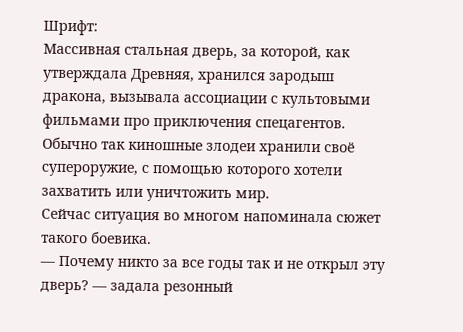Шрифт:
Массивная стальная дверь, за которой, как утверждала Древняя, хранился зародыш дракона, вызывала ассоциации с культовыми фильмами про приключения спецагентов. Обычно так киношные злодеи хранили своё супероружие, с помощью которого хотели захватить или уничтожить мир.
Сейчас ситуация во многом напоминала сюжет такого боевика.
— Почему никто за все годы так и не открыл эту дверь? — задала резонный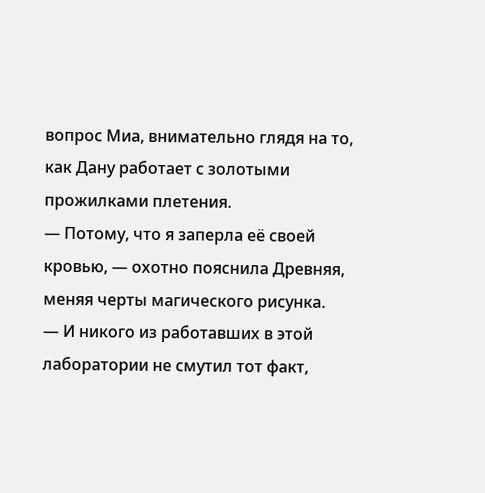вопрос Миа, внимательно глядя на то, как Дану работает с золотыми прожилками плетения.
— Потому, что я заперла её своей кровью, — охотно пояснила Древняя, меняя черты магического рисунка.
— И никого из работавших в этой лаборатории не смутил тот факт,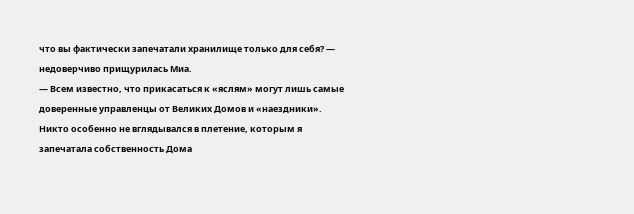что вы фактически запечатали хранилище только для себя? — недоверчиво прищурилась Миа.
— Всем известно, что прикасаться к «яслям» могут лишь самые доверенные управленцы от Великих Домов и «наездники». Никто особенно не вглядывался в плетение, которым я запечатала собственность Дома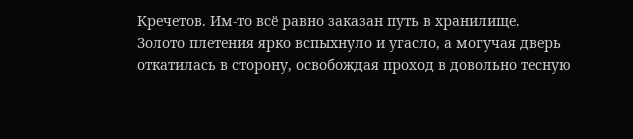Кречетов. Им-то всё равно заказан путь в хранилище.
Золото плетения ярко вспыхнуло и угасло, а могучая дверь откатилась в сторону, освобождая проход в довольно тесную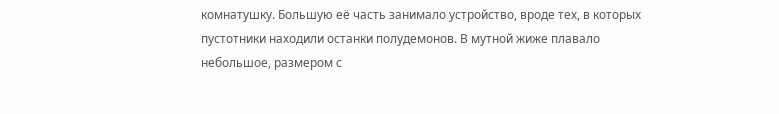комнатушку. Большую её часть занимало устройство, вроде тех, в которых пустотники находили останки полудемонов. В мутной жиже плавало небольшое, размером с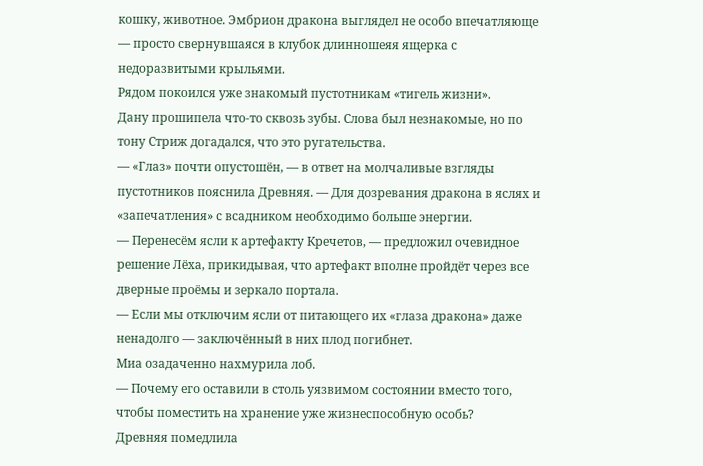кошку, животное. Эмбрион дракона выглядел не особо впечатляюще — просто свернувшаяся в клубок длинношеяя ящерка с недоразвитыми крыльями.
Рядом покоился уже знакомый пустотникам «тигель жизни».
Дану прошипела что-то сквозь зубы. Слова был незнакомые, но по тону Стриж догадался, что это ругательства.
— «Глаз» почти опустошён, — в ответ на молчаливые взгляды пустотников пояснила Древняя. — Для дозревания дракона в яслях и «запечатления» с всадником необходимо больше энергии.
— Перенесём ясли к артефакту Кречетов, — предложил очевидное решение Лёха, прикидывая, что артефакт вполне пройдёт через все дверные проёмы и зеркало портала.
— Если мы отключим ясли от питающего их «глаза дракона» даже ненадолго — заключённый в них плод погибнет.
Миа озадаченно нахмурила лоб.
— Почему его оставили в столь уязвимом состоянии вместо того, чтобы поместить на хранение уже жизнеспособную особь?
Древняя помедлила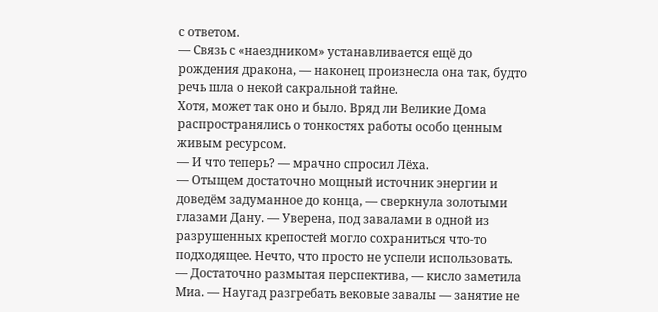с ответом.
— Связь с «наездником» устанавливается ещё до рождения дракона, — наконец произнесла она так, будто речь шла о некой сакральной тайне.
Хотя, может так оно и было. Вряд ли Великие Дома распространялись о тонкостях работы особо ценным живым ресурсом.
— И что теперь? — мрачно спросил Лёха.
— Отыщем достаточно мощный источник энергии и доведём задуманное до конца, — сверкнула золотыми глазами Дану. — Уверена, под завалами в одной из разрушенных крепостей могло сохраниться что-то подходящее. Нечто, что просто не успели использовать.
— Достаточно размытая перспектива, — кисло заметила Миа. — Наугад разгребать вековые завалы — занятие не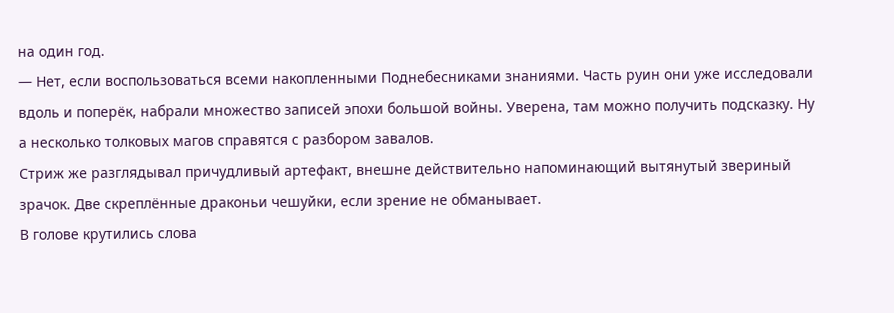на один год.
— Нет, если воспользоваться всеми накопленными Поднебесниками знаниями. Часть руин они уже исследовали вдоль и поперёк, набрали множество записей эпохи большой войны. Уверена, там можно получить подсказку. Ну а несколько толковых магов справятся с разбором завалов.
Стриж же разглядывал причудливый артефакт, внешне действительно напоминающий вытянутый звериный зрачок. Две скреплённые драконьи чешуйки, если зрение не обманывает.
В голове крутились слова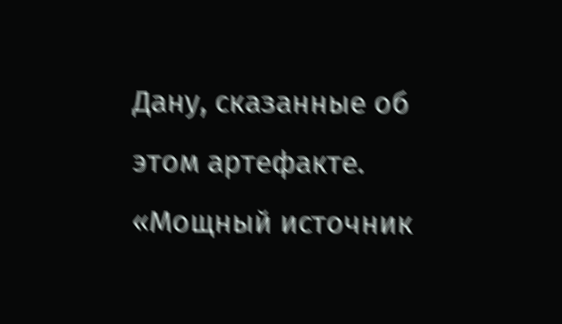Дану, сказанные об этом артефакте. «Мощный источник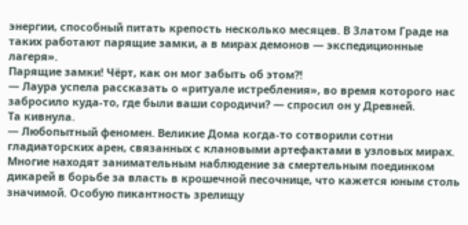энергии, способный питать крепость несколько месяцев. В Златом Граде на таких работают парящие замки, а в мирах демонов — экспедиционные лагеря».
Парящие замки! Чёрт, как он мог забыть об этом?!
— Лаура успела рассказать о «ритуале истребления», во время которого нас забросило куда-то, где были ваши сородичи? — спросил он у Древней.
Та кивнула.
— Любопытный феномен. Великие Дома когда-то сотворили сотни гладиаторских арен, связанных с клановыми артефактами в узловых мирах. Многие находят занимательным наблюдение за смертельным поединком дикарей в борьбе за власть в крошечной песочнице, что кажется юным столь значимой. Особую пикантность зрелищу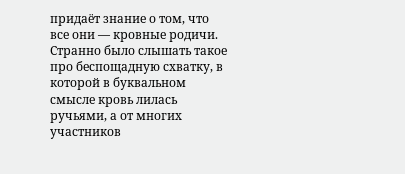придаёт знание о том, что все они — кровные родичи.
Странно было слышать такое про беспощадную схватку, в которой в буквальном смысле кровь лилась ручьями, а от многих участников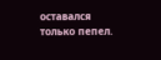оставался только пепел.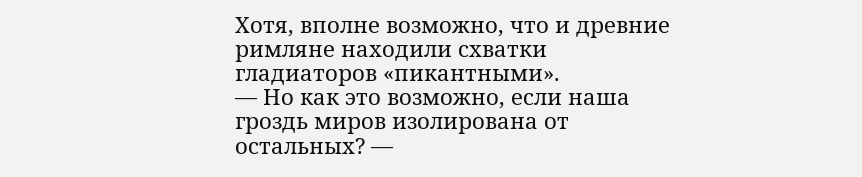Хотя, вполне возможно, что и древние римляне находили схватки гладиаторов «пикантными».
— Но как это возможно, если наша гроздь миров изолирована от остальных? —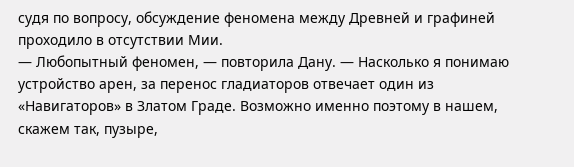судя по вопросу, обсуждение феномена между Древней и графиней проходило в отсутствии Мии.
— Любопытный феномен, — повторила Дану. — Насколько я понимаю устройство арен, за перенос гладиаторов отвечает один из «Навигаторов» в Златом Граде. Возможно именно поэтому в нашем, скажем так, пузыре,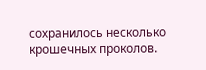сохранилось несколько крошечных проколов.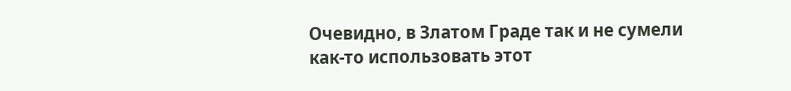Очевидно, в Златом Граде так и не сумели как-то использовать этот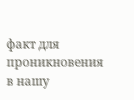факт для проникновения в нашу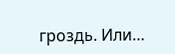гроздь. Или…